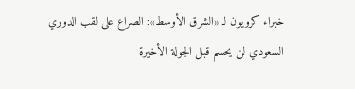خبراء كرويون لـ «الشرق الأوسط»: الصراع على لقب الدوري السعودي لن يحسم قبل الجولة الأخيرة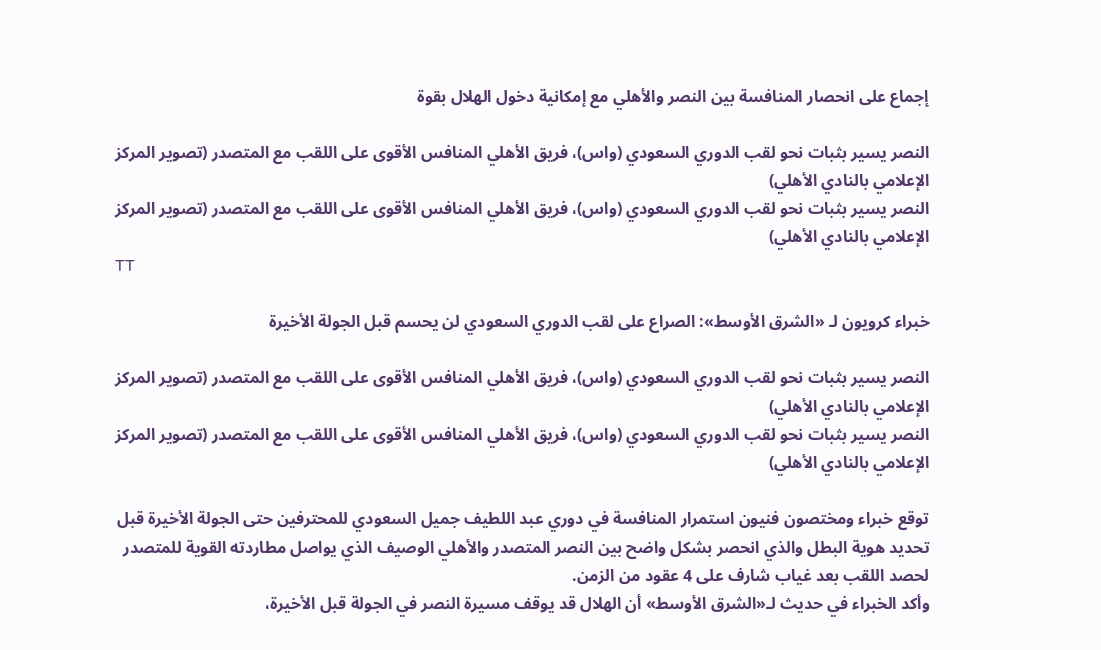إجماع على انحصار المنافسة بين النصر والأهلي مع إمكانية دخول الهلال بقوة

النصر يسير بثبات نحو لقب الدوري السعودي (واس)، فريق الأهلي المنافس الأقوى على اللقب مع المتصدر (تصوير المركز الإعلامي بالنادي الأهلي)
النصر يسير بثبات نحو لقب الدوري السعودي (واس)، فريق الأهلي المنافس الأقوى على اللقب مع المتصدر (تصوير المركز الإعلامي بالنادي الأهلي)
TT

خبراء كرويون لـ «الشرق الأوسط»: الصراع على لقب الدوري السعودي لن يحسم قبل الجولة الأخيرة

النصر يسير بثبات نحو لقب الدوري السعودي (واس)، فريق الأهلي المنافس الأقوى على اللقب مع المتصدر (تصوير المركز الإعلامي بالنادي الأهلي)
النصر يسير بثبات نحو لقب الدوري السعودي (واس)، فريق الأهلي المنافس الأقوى على اللقب مع المتصدر (تصوير المركز الإعلامي بالنادي الأهلي)

توقع خبراء ومختصون فنيون استمرار المنافسة في دوري عبد اللطيف جميل السعودي للمحترفين حتى الجولة الأخيرة قبل تحديد هوية البطل والذي انحصر بشكل واضح بين النصر المتصدر والأهلي الوصيف الذي يواصل مطاردته القوية للمتصدر لحصد اللقب بعد غياب شارف على 4 عقود من الزمن.
وأكد الخبراء في حديث لـ«الشرق الأوسط» أن الهلال قد يوقف مسيرة النصر في الجولة قبل الأخيرة،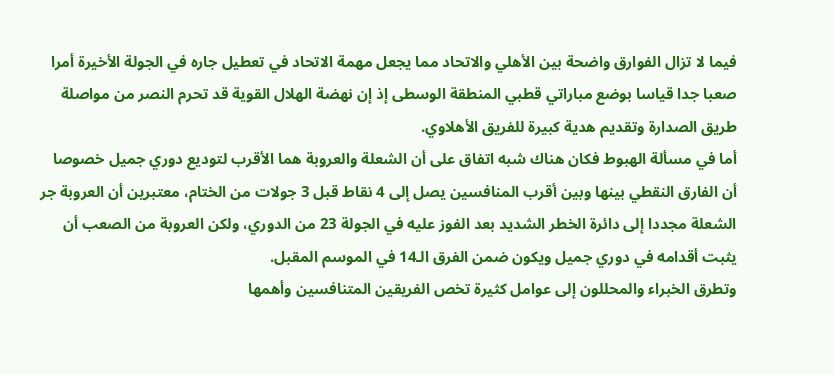فيما لا تزال الفوارق واضحة بين الأهلي والاتحاد مما يجعل مهمة الاتحاد في تعطيل جاره في الجولة الأخيرة أمرا صعبا جدا قياسا بوضع مباراتي قطبي المنطقة الوسطى إذ إن نهضة الهلال القوية قد تحرم النصر من مواصلة طريق الصدارة وتقديم هدية كبيرة للفريق الأهلاوي.
أما في مسألة الهبوط فكان هناك شبه اتفاق على أن الشعلة والعروبة هما الأقرب لتوديع دوري جميل خصوصا أن الفارق النقطي بينها وبين أقرب المنافسين يصل إلى 4 نقاط قبل 3 جولات من الختام، معتبرين أن العروبة جر الشعلة مجددا إلى دائرة الخطر الشديد بعد الفوز عليه في الجولة 23 من الدوري، ولكن العروبة من الصعب أن يثبت أقدامه في دوري جميل ويكون ضمن الفرق الـ14 في الموسم المقبل.
وتطرق الخبراء والمحللون إلى عوامل كثيرة تخص الفريقين المتنافسين وأهمها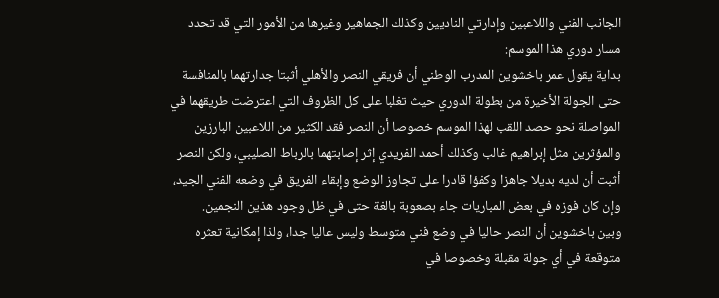الجانب الفني واللاعبين وإدارتي الناديين وكذلك الجماهير وغيرها من الأمور التي قد تحدد مسار دوري هذا الموسم:
بداية يقول عمر باخشوين المدرب الوطني أن فريقي النصر والأهلي أثبتا جدارتهما بالمنافسة حتى الجولة الأخيرة من بطولة الدوري حيث تغلبا على كل الظروف التي اعترضت طريقهما في المواصلة نحو حصد اللقب لهذا الموسم خصوصا أن النصر فقد الكثير من اللاعبين البارزين والمؤثرين مثل إبراهيم غالب وكذلك أحمد الفريدي إثر إصابتهما بالرباط الصليبي، ولكن النصر أثبت أن لديه بديلا جاهزا وكفؤا قادرا على تجاوز الوضع وإبقاء الفريق في وضعه الفني الجيد، وإن كان فوزه في بعض المباريات جاء بصعوبة بالغة حتى في ظل وجود هذين النجمين.
وبين باخشوين أن النصر حاليا في وضع فني متوسط وليس عاليا جدا، ولذا إمكانية تعثره متوقعة في أي جولة مقبلة وخصوصا في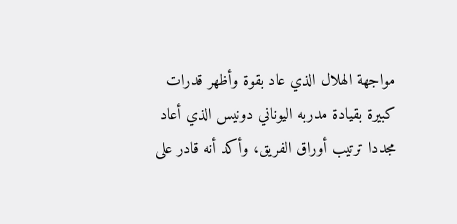مواجهة الهلال الذي عاد بقوة وأظهر قدرات كبيرة بقيادة مدربه اليوناني دونيس الذي أعاد مجددا ترتيب أوراق الفريق، وأكد أنه قادر على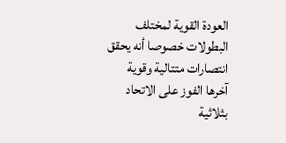العودة القوية لمختلف البطولات خصوصا أنه يحقق انتصارات متتالية وقوية آخرها الفوز على الاتحاد بثلاثية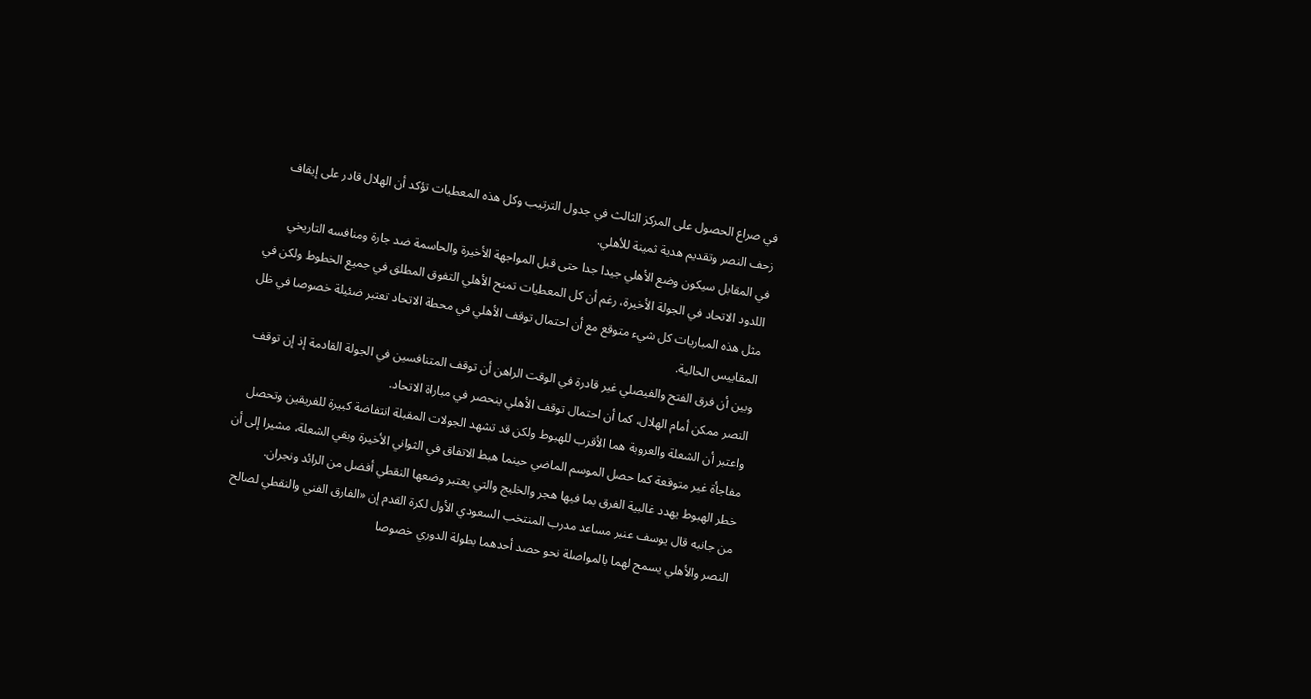في صراع الحصول على المركز الثالث في جدول الترتيب وكل هذه المعطيات تؤكد أن الهلال قادر على إيقاف زحف النصر وتقديم هدية ثمينة للأهلي.
في المقابل سيكون وضع الأهلي جيدا جدا حتى قبل المواجهة الأخيرة والحاسمة ضد جارة ومنافسه التاريخي اللدود الاتحاد في الجولة الأخيرة، رغم أن كل المعطيات تمنح الأهلي التفوق المطلق في جميع الخطوط ولكن في مثل هذه المباريات كل شيء متوقع مع أن احتمال توقف الأهلي في محطة الاتحاد تعتبر ضئيلة خصوصا في ظل المقاييس الحالية.
وبين أن فرق الفتح والفيصلي غير قادرة في الوقت الراهن أن توقف المتنافسين في الجولة القادمة إذ إن توقف النصر ممكن أمام الهلال، كما أن احتمال توقف الأهلي ينحصر في مباراة الاتحاد.
واعتبر أن الشعلة والعروبة هما الأقرب للهبوط ولكن قد تشهد الجولات المقبلة انتفاضة كبيرة للفريقين وتحصل مفاجأة غير متوقعة كما حصل الموسم الماضي حينما هبط الاتفاق في الثواني الأخيرة وبقي الشعلة، مشيرا إلى أن خطر الهبوط يهدد غالبية الفرق بما فيها هجر والخليج والتي يعتبر وضعها النقطي أفضل من الرائد ونجران.
من جانبه قال يوسف عنبر مساعد مدرب المنتخب السعودي الأول لكرة القدم إن «الفارق الفني والنقطي لصالح النصر والأهلي يسمح لهما بالمواصلة نحو حصد أحدهما بطولة الدوري خصوصا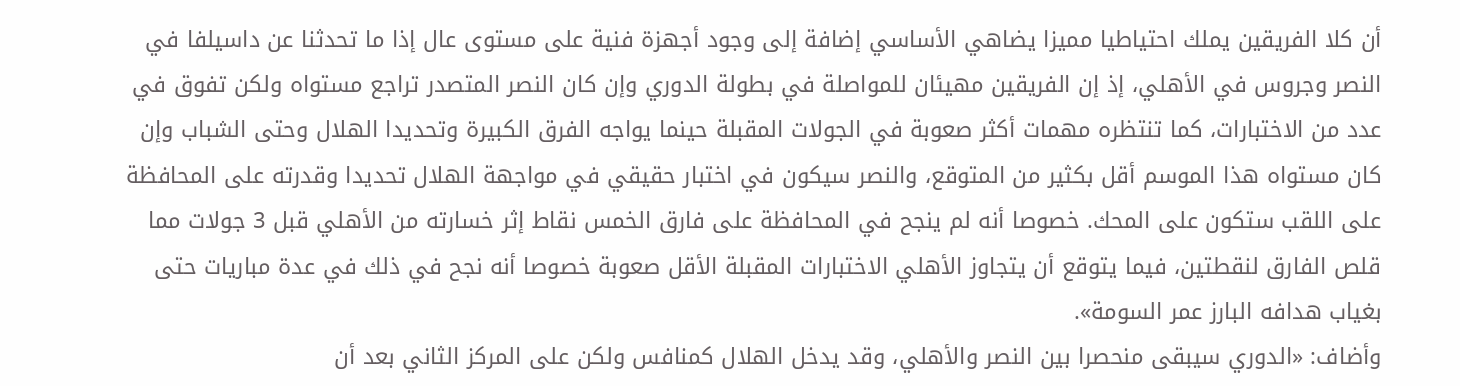أن كلا الفريقين يملك احتياطيا مميزا يضاهي الأساسي إضافة إلى وجود أجهزة فنية على مستوى عال إذا ما تحدثنا عن داسيلفا في النصر وجروس في الأهلي، إذ إن الفريقين مهيئان للمواصلة في بطولة الدوري وإن كان النصر المتصدر تراجع مستواه ولكن تفوق في عدد من الاختبارات، كما تنتظره مهمات أكثر صعوبة في الجولات المقبلة حينما يواجه الفرق الكبيرة وتحديدا الهلال وحتى الشباب وإن كان مستواه هذا الموسم أقل بكثير من المتوقع، والنصر سيكون في اختبار حقيقي في مواجهة الهلال تحديدا وقدرته على المحافظة على اللقب ستكون على المحك. خصوصا أنه لم ينجح في المحافظة على فارق الخمس نقاط إثر خسارته من الأهلي قبل 3 جولات مما قلص الفارق لنقطتين، فيما يتوقع أن يتجاوز الأهلي الاختبارات المقبلة الأقل صعوبة خصوصا أنه نجح في ذلك في عدة مباريات حتى بغياب هدافه البارز عمر السومة».
وأضاف: «الدوري سيبقى منحصرا بين النصر والأهلي، وقد يدخل الهلال كمنافس ولكن على المركز الثاني بعد أن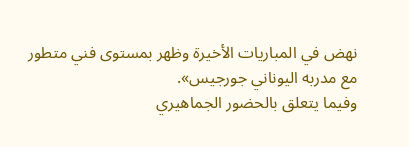نهض في المباريات الأخيرة وظهر بمستوى فني متطور مع مدربه اليوناني جورجيس».
وفيما يتعلق بالحضور الجماهيري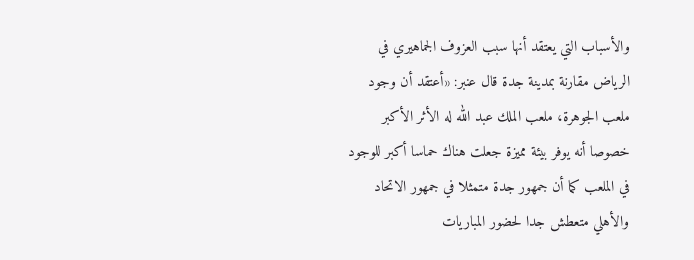والأسباب التي يعتقد أنها سبب العزوف الجماهيري في الرياض مقارنة بمدينة جدة قال عنبر: «أعتقد أن وجود ملعب الجوهرة، ملعب الملك عبد الله له الأثر الأكبر خصوصا أنه يوفر بيئة مميزة جعلت هناك حماسا أكبر للوجود في الملعب كما أن جمهور جدة متمثلا في جمهور الاتحاد والأهلي متعطش جدا لحضور المباريات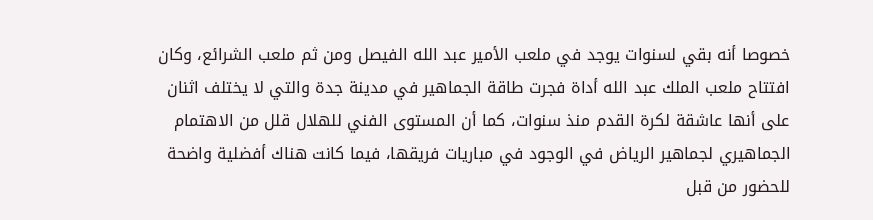خصوصا أنه بقي لسنوات يوجد في ملعب الأمير عبد الله الفيصل ومن ثم ملعب الشرائع، وكان افتتاح ملعب الملك عبد الله أداة فجرت طاقة الجماهير في مدينة جدة والتي لا يختلف اثنان على أنها عاشقة لكرة القدم منذ سنوات، كما أن المستوى الفني للهلال قلل من الاهتمام الجماهيري لجماهير الرياض في الوجود في مباريات فريقها، فيما كانت هناك أفضلية واضحة للحضور من قبل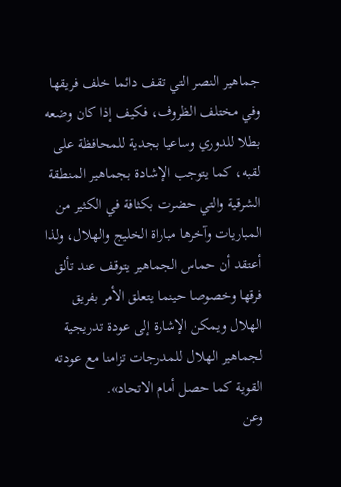جماهير النصر التي تقف دائما خلف فريقها وفي مختلف الظروف، فكيف إذا كان وضعه بطلا للدوري وساعيا بجدية للمحافظة على لقبه، كما يتوجب الإشادة بجماهير المنطقة الشرقية والتي حضرت بكثافة في الكثير من المباريات وآخرها مباراة الخليج والهلال، ولذا أعتقد أن حماس الجماهير يتوقف عند تألق فرقها وخصوصا حينما يتعلق الأمر بفريق الهلال ويمكن الإشارة إلى عودة تدريجية لجماهير الهلال للمدرجات تزامنا مع عودته القوية كما حصل أمام الاتحاد».
وعن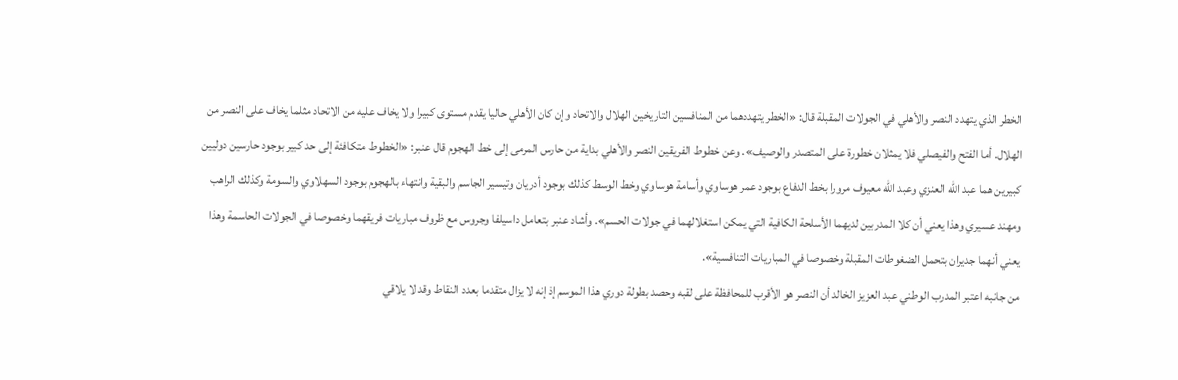الخطر الذي يتهدد النصر والأهلي في الجولات المقبلة قال: «الخطر يتهددهما من المنافسين التاريخين الهلال والاتحاد وإن كان الأهلي حاليا يقدم مستوى كبيرا ولا يخاف عليه من الاتحاد مثلما يخاف على النصر من الهلال. أما الفتح والفيصلي فلا يمثلان خطورة على المتصدر والوصيف». وعن خطوط الفريقين النصر والأهلي بداية من حارس المرمى إلى خط الهجوم قال عنبر: «الخطوط متكافئة إلى حد كبير بوجود حارسين دوليين كبيرين هما عبد الله العنزي وعبد الله معيوف مرورا بخط الدفاع بوجود عمر هوساوي وأسامة هوساوي وخط الوسط كذلك بوجود أدريان وتيسير الجاسم والبقية وانتهاء بالهجوم بوجود السهلاوي والسومة وكذلك الراهب ومهند عسيري وهذا يعني أن كلا المدربين لديهما الأسلحة الكافية التي يمكن استغلالهما في جولات الحسم». وأشاد عنبر بتعامل داسيلفا وجروس مع ظروف مباريات فريقهما وخصوصا في الجولات الحاسمة وهذا يعني أنهما جديران بتحمل الضغوطات المقبلة وخصوصا في المباريات التنافسية».
من جانبه اعتبر المدرب الوطني عبد العزيز الخالد أن النصر هو الأقرب للمحافظة على لقبه وحصد بطولة دوري هذا الموسم إذ إنه لا يزال متقدما بعدد النقاط وقد لا يلاقي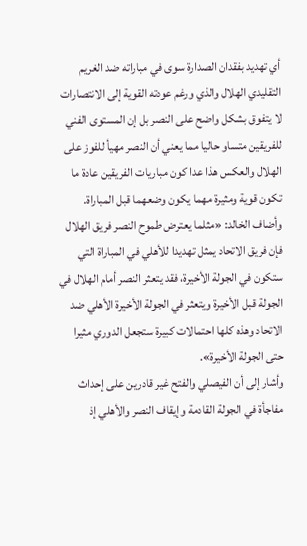أي تهديد بفقدان الصدارة سوى في مباراته ضد الغريم التقليدي الهلال والذي ورغم عودته القوية إلى الانتصارات لا يتفوق بشكل واضح على النصر بل إن المستوى الفني للفريقين متساو حاليا مما يعني أن النصر مهيأ للفوز على الهلال والعكس هذا عدا كون مباريات الفريقين عادة ما تكون قوية ومثيرة مهما يكون وضعهما قبل المباراة.
وأضاف الخالد: «مثلما يعترض طموح النصر فريق الهلال فإن فريق الاتحاد يمثل تهديدا للأهلي في المباراة التي ستكون في الجولة الأخيرة، فقد يتعثر النصر أمام الهلال في الجولة قبل الأخيرة ويتعثر في الجولة الأخيرة الأهلي ضد الاتحاد وهذه كلها احتمالات كبيرة ستجعل الدوري مثيرا حتى الجولة الأخيرة».
وأشار إلى أن الفيصلي والفتح غير قادرين على إحداث مفاجأة في الجولة القادمة وإيقاف النصر والأهلي إذ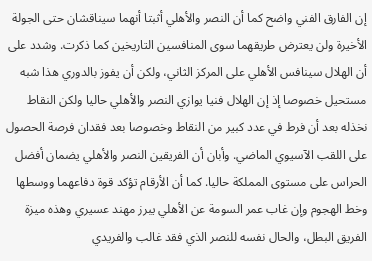إن الفارق الفني واضح كما أن النصر والأهلي أثبتا أنهما سيناقشان حتى الجولة الأخيرة ولن يعترض طريقهما سوى المنافسين التاريخين كما ذكرت. وشدد على أن الهلال سينافس الأهلي على المركز الثاني، ولكن أن يفوز بالدوري هذا شبه مستحيل خصوصا إذ إن الهلال فنيا يوازي النصر والأهلي حاليا ولكن النقاط نخذله بعد أن فرط في عدد كبير من النقاط وخصوصا بعد فقدان فرصة الحصول على اللقب الآسيوي الماضي. وأبان أن الفريقين النصر والأهلي يضمان أفضل الحراس على مستوى المملكة حاليا. كما أن الأرقام تؤكد قوة دفاعهما ووسطها وخط الهجوم وإن غاب عمر السومة عن الأهلي يبرز مهند عسيري وهذه ميزة الفريق البطل، والحال نفسه للنصر الذي فقد غالب والفريدي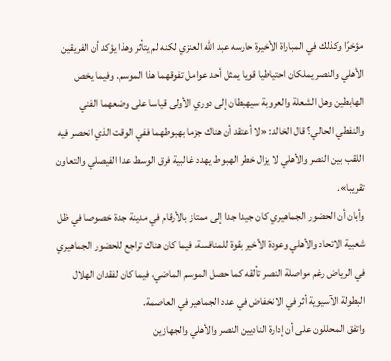مؤخرًا وكذلك في المباراة الأخيرة حارسه عبد الله العنزي لكنه لم يتأثر وهذا يؤكد أن الفريقين الأهلي والنصر يملكان احتياطيا قويا يمثل أحد عوامل تفوقهما هذا الموسم. وفيما يخص الهابطين وهل الشعلة والعروبة سيهبطان إلى دوري الأولى قياسا على وضعهما الفني والنفطي الحالي؟ قال الخالد: «لا أعتقد أن هناك جزما بهبوطهما ففي الوقت الذي انحصر فيه اللقب بين النصر والأهلي لا يزال خطر الهبوط يهدد غالبية فرق الوسط عدا الفيصلي والتعاون تقريبا».
وأبان أن الحضور الجماهيري كان جيدا جدا إلى ممتاز بالأرقام في مدينة جدة خصوصا في ظل شعبية الاتحاد والأهلي وعودة الأخير بقوة للمنافسة، فيما كان هناك تراجع للحضور الجماهيري في الرياض رغم مواصلة النصر تألقه كما حصل الموسم الماضي، فيما كان لفقدان الهلال البطولة الآسيوية أثر في الانخفاض في عدد الجماهير في العاصمة.
واتفق المحللون على أن إدارة الناديين النصر والأهلي والجهازين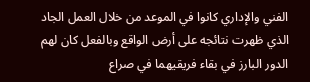الفني والإداري كانوا في الموعد من خلال العمل الجاد الذي ظهرت نتائجه على أرض الواقع وبالفعل كان لهم الدور البارز في بقاء فريقيهما في صراع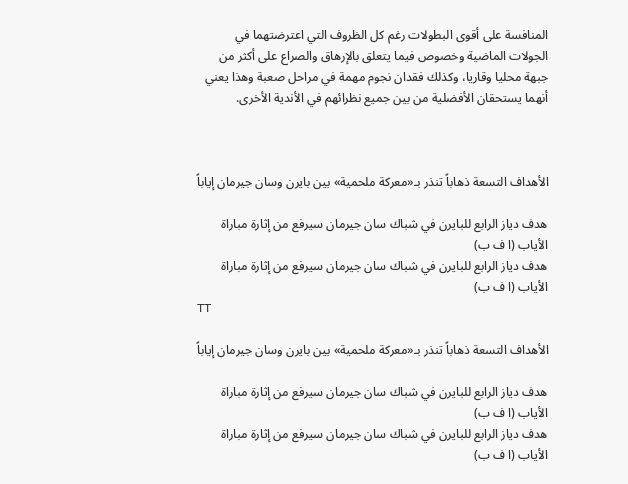المنافسة على أقوى البطولات رغم كل الظروف التي اعترضتهما في الجولات الماضية وخصوص فيما يتعلق بالإرهاق والصراع على أكثر من جبهة محليا وقاريا، وكذلك فقدان نجوم مهمة في مراحل صعبة وهذا يعني أنهما يستحقان الأفضلية من بين جميع نظرائهم في الأندية الأخرى.



الأهداف التسعة ذهاباً تنذر بـ«معركة ملحمية» بين بايرن وسان جيرمان إياباً

هدف دياز الرابع للبايرن في شباك سان جيرمان سيرفع من إثارة مباراة الأياب (ا ف ب)
هدف دياز الرابع للبايرن في شباك سان جيرمان سيرفع من إثارة مباراة الأياب (ا ف ب)
TT

الأهداف التسعة ذهاباً تنذر بـ«معركة ملحمية» بين بايرن وسان جيرمان إياباً

هدف دياز الرابع للبايرن في شباك سان جيرمان سيرفع من إثارة مباراة الأياب (ا ف ب)
هدف دياز الرابع للبايرن في شباك سان جيرمان سيرفع من إثارة مباراة الأياب (ا ف ب)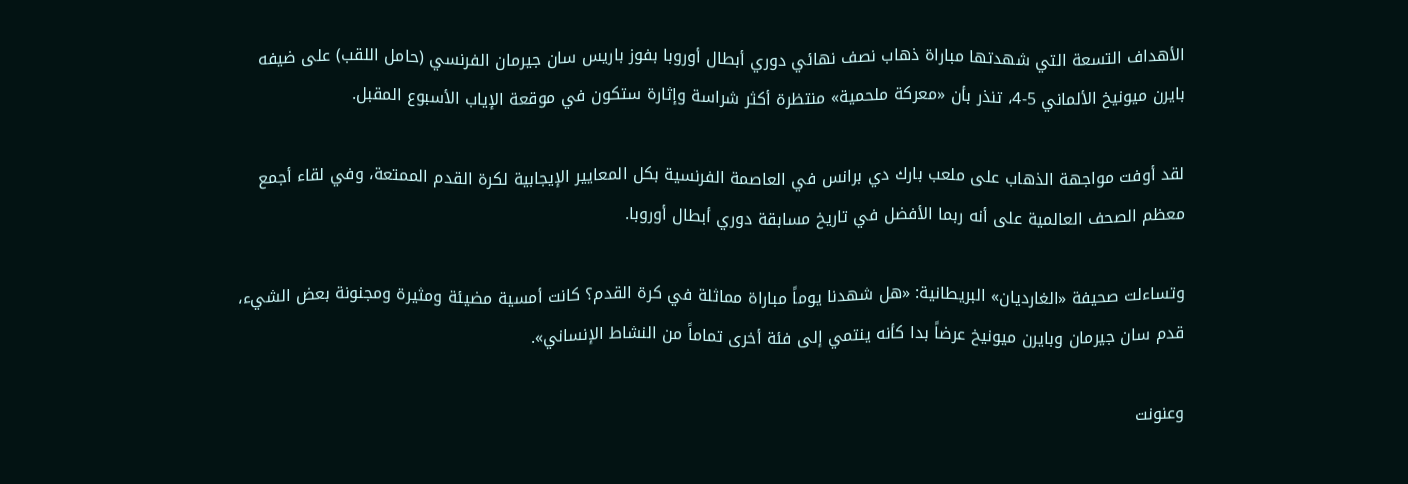الأهداف التسعة التي شهدتها مباراة ذهاب نصف نهائي دوري أبطال أوروبا بفوز باريس سان جيرمان الفرنسي (حامل اللقب) على ضيفه بايرن ميونيخ الألماني 5-4، تنذر بأن «معركة ملحمية» منتظرة أكثر شراسة وإثارة ستكون في موقعة الإياب الأسبوع المقبل.

لقد أوفت مواجهة الذهاب على ملعب بارك دي برانس في العاصمة الفرنسية بكل المعايير الإيجابية لكرة القدم الممتعة، وفي لقاء أجمع معظم الصحف العالمية على أنه ربما الأفضل في تاريخ مسابقة دوري أبطال أوروبا.

وتساءلت صحيفة «الغارديان» البريطانية: «هل شهدنا يوماً مباراة مماثلة في كرة القدم؟ كانت أمسية مضيئة ومثيرة ومجنونة بعض الشيء، قدم سان جيرمان وبايرن ميونيخ عرضاً بدا كأنه ينتمي إلى فئة أخرى تماماً من النشاط الإنساني».

وعنونت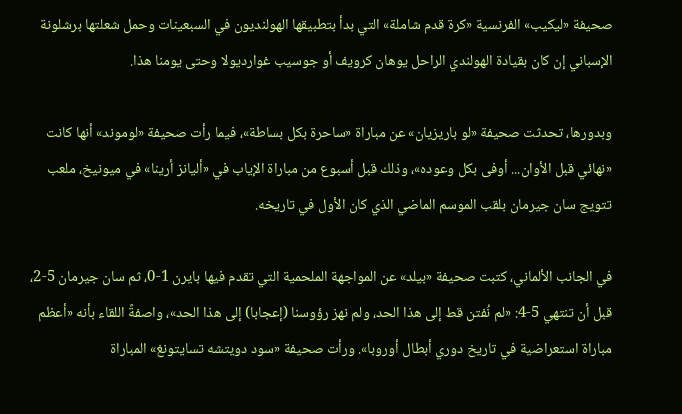صحيفة «ليكيب» الفرنسية «كرة قدم شاملة» التي بدأ بتطبيقها الهولنديون في السبعينات وحمل شعلتها برشلونة الإسباني إن كان بقيادة الهولندي الراحل يوهان كرويف أو جوسيب غوارديولا وحتى يومنا هذا.

وبدورها، تحدثت صحيفة «لو باريزيان» عن مباراة «ساحرة بكل بساطة»، فيما رأت صحيفة «لوموند» أنها كانت «نهائي قبل الأوان... أوفى بكل وعوده»، وذلك قبل أسبوع من مباراة الإياب في «أليانز أرينا» في ميونيخ، ملعب تتويج سان جيرمان بلقب الموسم الماضي الذي كان الأول في تاريخه.

في الجانب الألماني، كتبت صحيفة «بيلد» عن المواجهة الملحمية التي تقدم فيها بايرن 1-0، ثم سان جيرمان 5-2، قبل أن تنتهي 5-4: «لم نُفتن قط إلى هذا الحد، ولم نهز رؤوسنا (إعجابا) إلى هذا الحد»، واصفةً اللقاء بأنه «أعظم مباراة استعراضية في تاريخ دوري أبطال أوروبا». ورأت صحيفة «سود دويتشه تسايتونغ» المباراة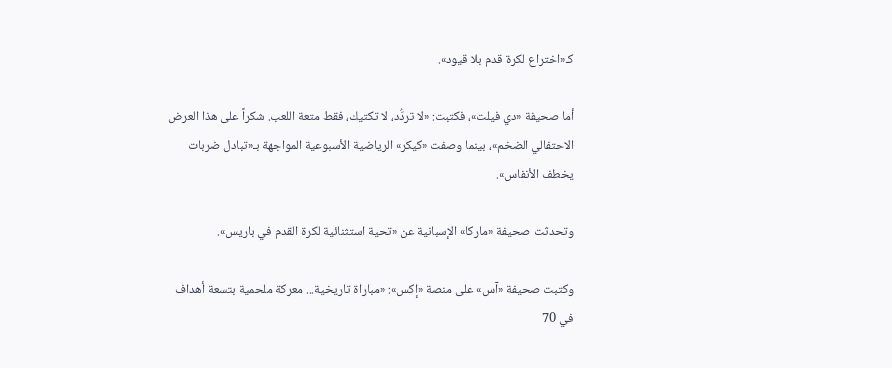كـ«اختراع لكرة قدم بلا قيود».

أما صحيفة «دي فيلت»، فكتبت: «لا تردُّد، لا تكتيك، فقط متعة اللعب. شكراً على هذا العرض الاحتفالي الضخم»، بينما وصفت «كيكر» الرياضية الأسبوعية المواجهة بـ«تبادل ضربات يخطف الأنفاس».

وتحدثت صحيفة «ماركا» الإسبانية عن «تحية استثنائية لكرة القدم في باريس».

وكتبت صحيفة «آس» على منصة «إكس»: «مباراة تاريخية... معركة ملحمية بتسعة أهداف في 70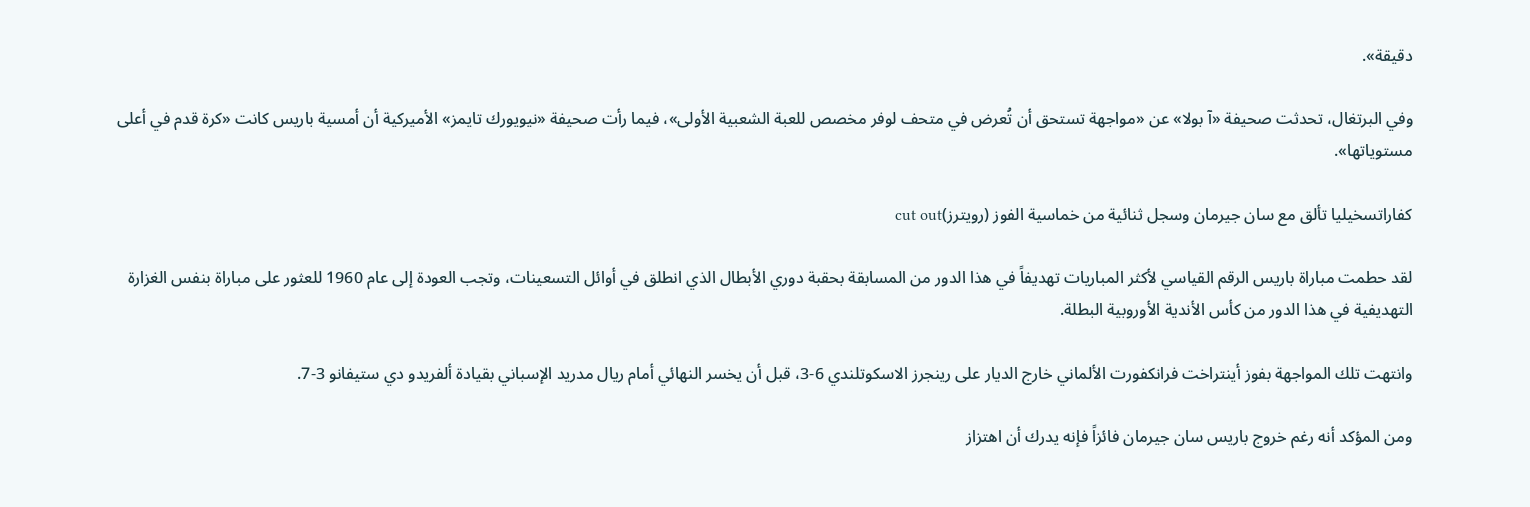دقيقة».

وفي البرتغال، تحدثت صحيفة «آ بولا» عن «مواجهة تستحق أن تُعرض في متحف لوفر مخصص للعبة الشعبية الأولى»، فيما رأت صحيفة «نيويورك تايمز» الأميركية أن أمسية باريس كانت «كرة قدم في أعلى مستوياتها».

كفاراتسخيليا تألق مع سان جيرمان وسجل ثنائية من خماسية الفوز (رويترز)cut out

لقد حطمت مباراة باريس الرقم القياسي لأكثر المباريات تهديفاً في هذا الدور من المسابقة بحقبة دوري الأبطال الذي انطلق في أوائل التسعينات، وتجب العودة إلى عام 1960 للعثور على مباراة بنفس الغزارة التهديفية في هذا الدور من كأس الأندية الأوروبية البطلة.

وانتهت تلك المواجهة بفوز أينتراخت فرانكفورت الألماني خارج الديار على رينجرز الاسكوتلندي 6-3، قبل أن يخسر النهائي أمام ريال مدريد الإسباني بقيادة ألفريدو دي ستيفانو 3-7.

ومن المؤكد أنه رغم خروج باريس سان جيرمان فائزاً فإنه يدرك أن اهتزاز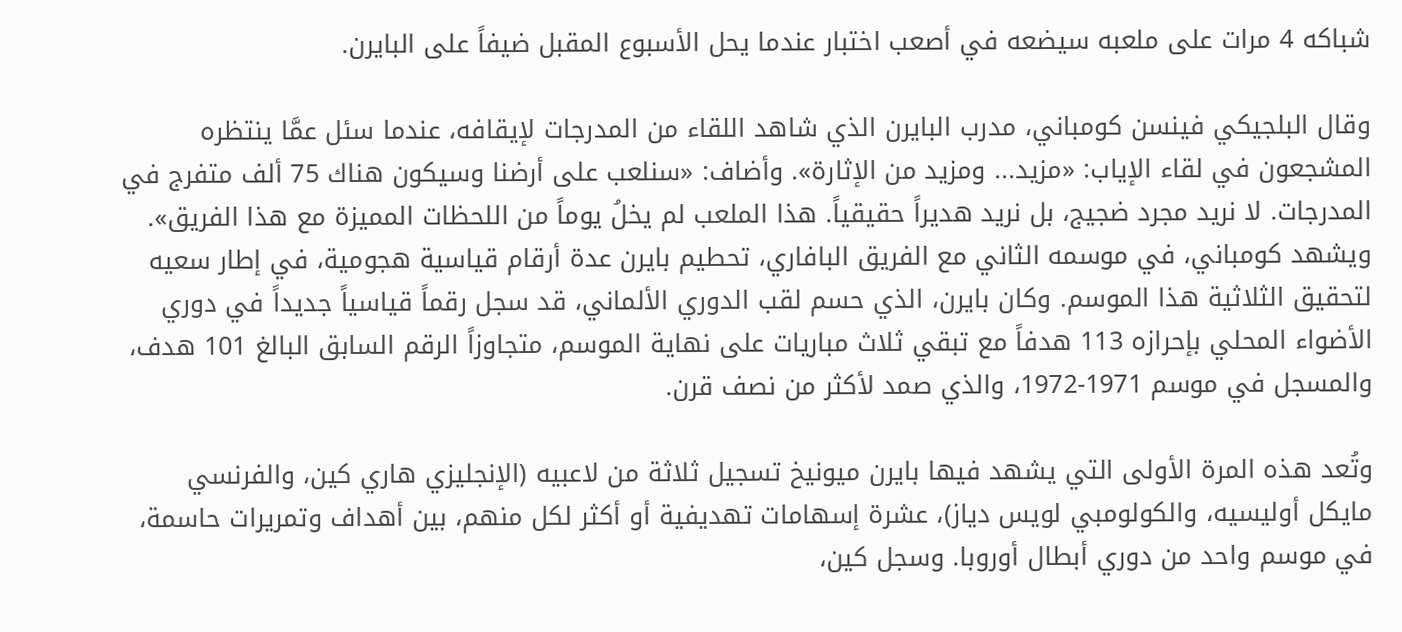شباكه 4 مرات على ملعبه سيضعه في أصعب اختبار عندما يحل الأسبوع المقبل ضيفاً على البايرن.

وقال البلجيكي فينسن كومباني، مدرب البايرن الذي شاهد اللقاء من المدرجات لإيقافه، عندما سئل عمَّا ينتظره المشجعون في لقاء الإياب: «مزيد... ومزيد من الإثارة». وأضاف: «سنلعب على أرضنا وسيكون هناك 75 ألف متفرج في المدرجات. لا نريد مجرد ضجيج، بل نريد هديراً حقيقياً. هذا الملعب لم يخلُ يوماً من اللحظات المميزة مع هذا الفريق». ويشهد كومباني، في موسمه الثاني مع الفريق البافاري، تحطيم بايرن عدة أرقام قياسية هجومية، في إطار سعيه لتحقيق الثلاثية هذا الموسم. وكان بايرن، الذي حسم لقب الدوري الألماني، قد سجل رقماً قياسياً جديداً في دوري الأضواء المحلي بإحرازه 113 هدفاً مع تبقي ثلاث مباريات على نهاية الموسم، متجاوزاً الرقم السابق البالغ 101 هدف، والمسجل في موسم 1971-1972، والذي صمد لأكثر من نصف قرن.

وتُعد هذه المرة الأولى التي يشهد فيها بايرن ميونيخ تسجيل ثلاثة من لاعبيه (الإنجليزي هاري كين، والفرنسي مايكل أوليسيه، والكولومبي لويس دياز)، عشرة إسهامات تهديفية أو أكثر لكل منهم، بين أهداف وتمريرات حاسمة، في موسم واحد من دوري أبطال أوروبا. وسجل كين،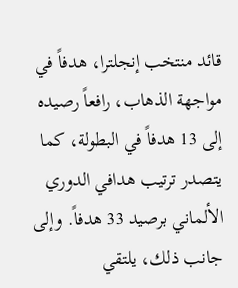قائد منتخب إنجلترا، هدفاً في مواجهة الذهاب، رافعاً رصيده إلى 13 هدفاً في البطولة، كما يتصدر ترتيب هدافي الدوري الألماني برصيد 33 هدفاً. وإلى جانب ذلك، يلتقي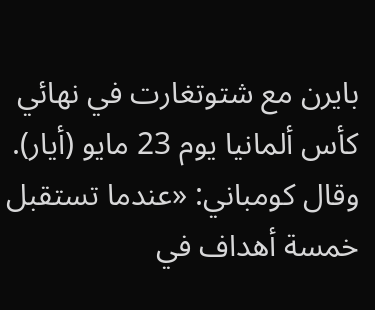بايرن مع شتوتغارت في نهائي كأس ألمانيا يوم 23 مايو (أيار). وقال كومباني: «عندما تستقبل خمسة أهداف في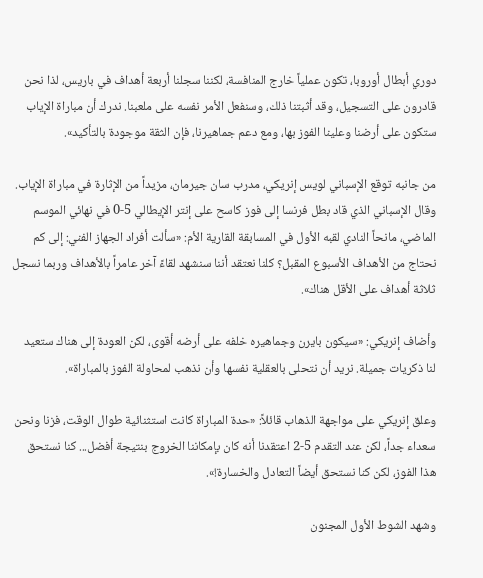دوري أبطال أوروبا، تكون عملياً خارج المنافسة، لكننا سجلنا أربعة أهداف في باريس، لذا نحن قادرون على التسجيل، وقد أثبتنا ذلك، وسنفعل الأمر نفسه على ملعبنا. ندرك أن مباراة الإياب ستكون على أرضنا وعلينا الفوز بها، ومع دعم جماهيرنا، فإن الثقة موجودة بالتأكيد».

من جانبه توقع الإسباني لويس إنريكي، مدرب سان جيرمان، مزيداً من الإثارة في مباراة الإياب. وقال الإسباني الذي قاد بطل فرنسا إلى فوز كاسح على إنتر الإيطالي 5-0 في نهائي الموسم الماضي، مانحاً النادي لقبه الأول في المسابقة القارية الأم: «سألت أفراد الجهاز الفني: إلى كم نحتاج من الأهداف الأسبوع المقبل؟ كلنا نعتقد أننا سنشهد لقاءً آخر عامراً بالأهداف وربما نسجل ثلاثة أهداف على الأقل هناك».

وأضاف إنريكي: «سيكون بايرن وجماهيره خلفه على أرضه أقوى، لكن العودة إلى هناك ستعيد لنا ذكريات جميلة. نريد أن نتحلى بالعقلية نفسها وأن نذهب لمحاولة الفوز بالمباراة».

وعلق إنريكي على مواجهة الذهاب قائلاً: «حدة المباراة كانت استثنائية طوال الوقت، فزنا ونحن سعداء جداً، لكن عند التقدم 5-2 اعتقدنا أنه كان بإمكاننا الخروج بنتيجة أفضل... كنا نستحق هذا الفوز، لكن كنا نستحق أيضاً التعادل والخسارة!».

وشهد الشوط الأول المجنون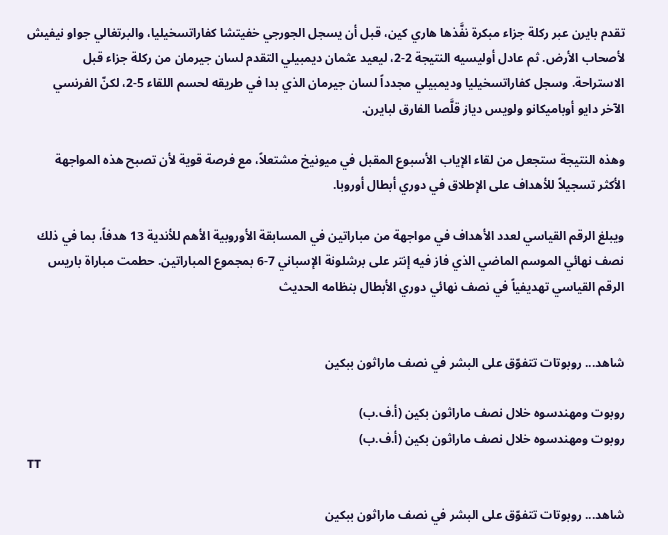تقدم بايرن عبر ركلة جزاء مبكرة نفَّذها هاري كين، قبل أن يسجل الجورجي خفيتشا كفاراتسخيليا، والبرتغالي جواو نيفيش لأصحاب الأرض. ثم عادل أوليسيه النتيجة 2-2، ليعيد عثمان ديمبيلي التقدم لسان جيرمان من ركلة جزاء قبل الاستراحة. وسجل كفاراتسخيليا وديمبيلي مجدداً لسان جيرمان الذي بدا في طريقه لحسم اللقاء 5-2، لكنّ الفرنسي الآخر دايو أوباميكانو ولويس دياز قلَّصا الفارق لبايرن.

وهذه النتيجة ستجعل من لقاء الإياب الأسبوع المقبل في ميونيخ مشتعلاً، مع فرصة قوية لأن تصبح هذه المواجهة الأكثر تسجيلاً للأهداف على الإطلاق في دوري أبطال أوروبا.

ويبلغ الرقم القياسي لعدد الأهداف في مواجهة من مباراتين في المسابقة الأوروبية الأهم للأندية 13 هدفاً، بما في ذلك نصف نهائي الموسم الماضي الذي فاز فيه إنتر على برشلونة الإسباني 7-6 بمجموع المباراتين. حطمت مباراة باريس الرقم القياسي تهديفياً في نصف نهائي دوري الأبطال بنظامه الحديث


شاهد... روبوتات تتفوّق على البشر في نصف ماراثون ببكين

روبوت ومهندسوه خلال نصف ماراثون بكين (أ.ف.ب)
روبوت ومهندسوه خلال نصف ماراثون بكين (أ.ف.ب)
TT

شاهد... روبوتات تتفوّق على البشر في نصف ماراثون ببكين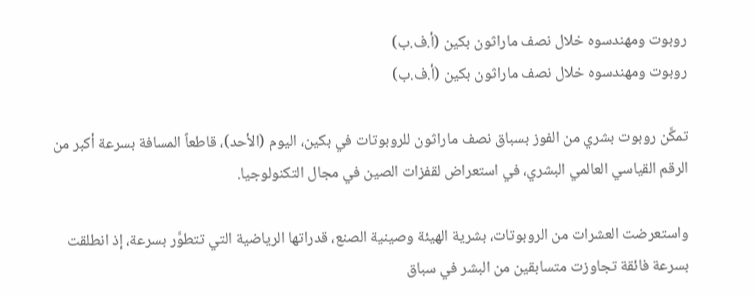روبوت ومهندسوه خلال نصف ماراثون بكين (أ.ف.ب)
روبوت ومهندسوه خلال نصف ماراثون بكين (أ.ف.ب)

تمكَّن روبوت بشري من الفوز بسباق نصف ماراثون للروبوتات في بكين، اليوم (الأحد)، قاطعاً المسافة بسرعة أكبر من الرقم القياسي العالمي البشري، في استعراض لقفزات الصين في مجال التكنولوجيا.

واستعرضت العشرات ‌من الروبوتات، بشرية الهيئة وصينية الصنع، قدراتها الرياضية التي تتطوَّر بسرعة، إذ انطلقت بسرعة فائقة تجاوزت متسابقين من البشر في سباق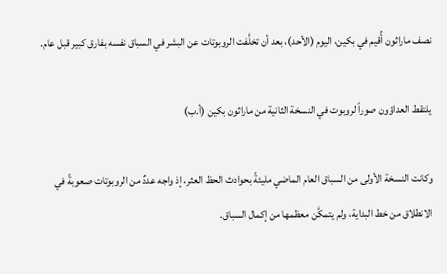نصف ماراثون أُقيم في بكين، اليوم (الأحد)، بعد أن تخلَّفت الروبوتات عن البشر في السباق نفسه بفارق كبير قبل عام.

يلتقط العداؤون صوراً لروبوت في النسخة الثانية من ماراثون بكين (أ.ب)

وكانت النسخة الأولى من السباق العام الماضي مليئةً بحوادث الحظ العثر، إذ واجه عددٌ من الروبوتات صعوبةً في الانطلاق من خط البداية، ولم يتمكَّن معظمها ‌من إكمال ‌السباق.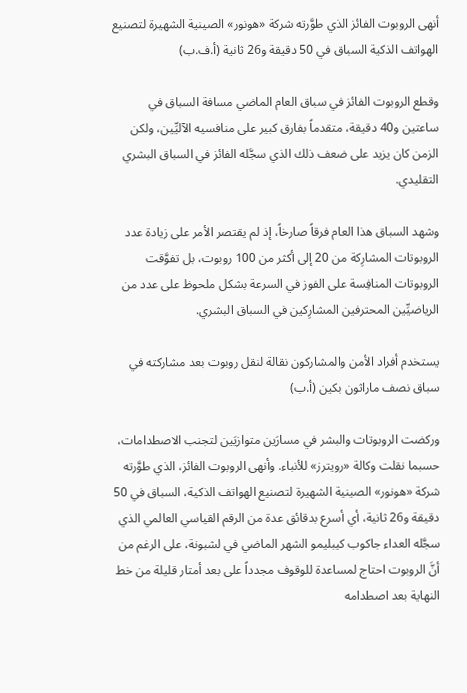أنهى الروبوت الفائز الذي طوَّرته شركة «هونور» الصينية الشهيرة لتصنيع الهواتف الذكية السباق في 50 دقيقة و26 ثانية (أ.ف.ب)

وقطع الروبوت الفائز في سباق ‌العام الماضي مسافة السباق في ساعتين و40 دقيقة، متقدماً بفارق كبير على منافسيه الآليِّين، ولكن الزمن كان يزيد على ضعف ذلك الذي سجَّله الفائز في السباق البشري التقليدي.

وشهد السباق هذا العام فرقاً صارخاً، إذ لم يقتصر الأمر على زيادة عدد الروبوتات المشارِكة من 20 إلى أكثر من 100 روبوت، بل تفوَّقت الروبوتات ‌المنافِسة على الفوز ‌في السرعة بشكل ملحوظ على عدد من الرياضيِّين المحترفين المشارِكين ‌في السباق البشري.

يستخدم أفراد الأمن والمشاركون نقالة لنقل روبوت بعد مشاركته في سباق نصف ماراثون بكين (أ.ب)

وركضت الروبوتات والبشر في مسارَين ‌متوازيَين لتجنب الاصطدامات، حسبما نقلت وكالة «رويترز» للأنباء. وأنهى الروبوت الفائز، الذي طوَّرته شركة «هونور» الصينية الشهيرة لتصنيع الهواتف الذكية، السباق في 50 دقيقة و26 ثانية، أي أسرع بدقائق عدة من الرقم ‌القياسي العالمي الذي سجَّله العداء جاكوب كيبليمو الشهر الماضي في لشبونة، على الرغم من أنَّ الروبوت احتاج لمساعدة للوقوف مجدداً على بعد أمتار قليلة من خط النهاية بعد اصطدامه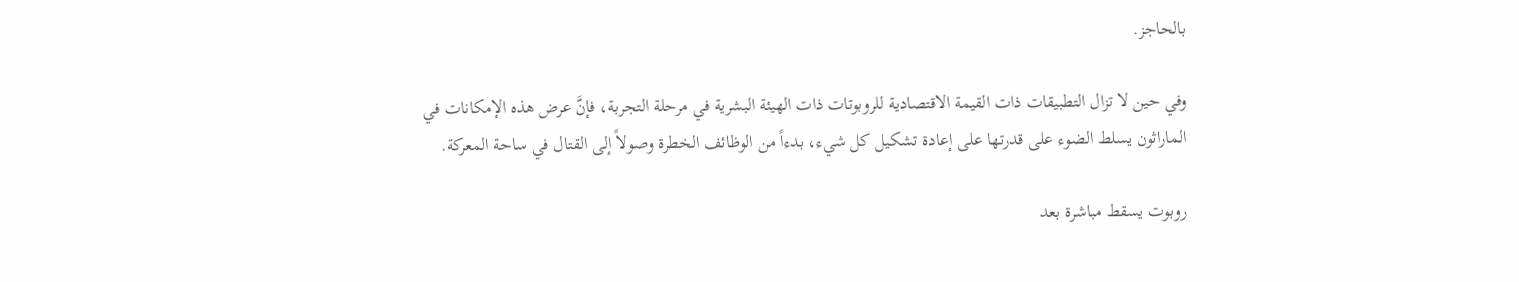بالحاجز.

وفي حين لا تزال التطبيقات ذات القيمة الاقتصادية للروبوتات ذات الهيئة البشرية في مرحلة التجربة، فإنَّ عرض هذه الإمكانات في الماراثون يسلط الضوء على قدرتها على إعادة تشكيل كل شيء، بدءاً من الوظائف الخطرة وصولاً إلى القتال في ساحة المعركة.

روبوت يسقط مباشرة بعد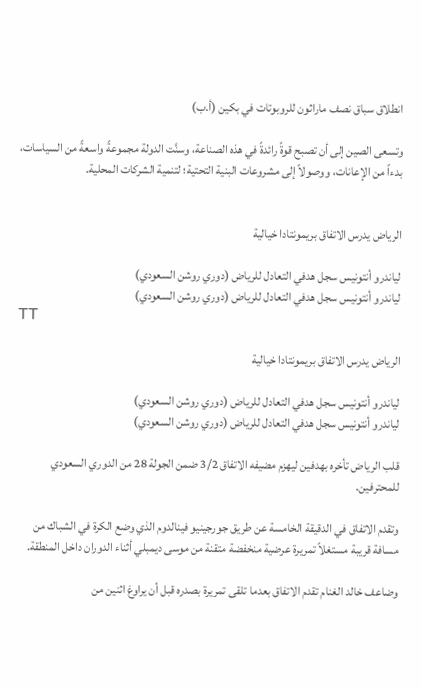انطلاق سباق نصف ماراثون للروبوتات في بكين (أ.ب)

وتسعى الصين إلى أن تصبح قوةً رائدةً في هذه الصناعة، وسنَّت الدولة مجموعةً واسعةً من السياسات، بدءاً من الإعانات، ووصولاً إلى مشروعات البنية التحتية؛ لتنمية الشركات المحلية.


الرياض يدرس الاتفاق بريمونتادا خيالية

لياندرو أنتونيس سجل هدفي التعادل للرياض (دوري روشن السعودي)
لياندرو أنتونيس سجل هدفي التعادل للرياض (دوري روشن السعودي)
TT

الرياض يدرس الاتفاق بريمونتادا خيالية

لياندرو أنتونيس سجل هدفي التعادل للرياض (دوري روشن السعودي)
لياندرو أنتونيس سجل هدفي التعادل للرياض (دوري روشن السعودي)

قلب الرياض تأخره بهدفين ليهزم مضيفه الاتفاق 3/2 ضمن الجولة 28 من الدوري السعودي للمحترفين.

وتقدم الاتفاق في الدقيقة الخامسة عن طريق جورجينيو فينالدوم الذي وضع الكرة في الشباك من مسافة قريبة مستغلاً تمريرة عرضية منخفضة متقنة من موسى ديمبلي أثناء الدوران داخل المنطقة.

وضاعف خالد الغنام تقدم الاتفاق بعدما تلقى تمريرة بصدره قبل أن يراوغ اثنين من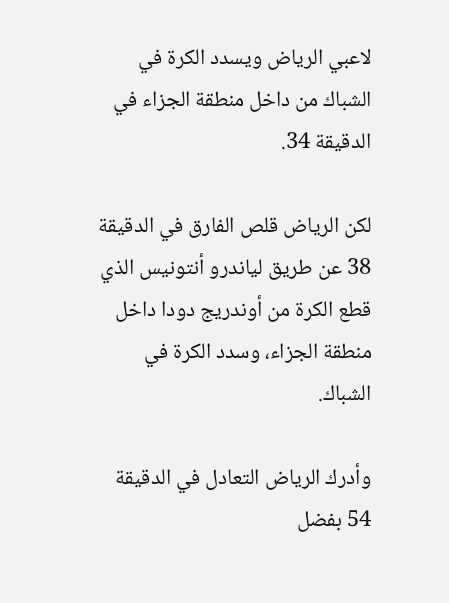لاعبي الرياض ويسدد الكرة في الشباك من داخل منطقة الجزاء في الدقيقة 34.

لكن الرياض قلص الفارق في الدقيقة 38 عن طريق لياندرو أنتونيس الذي قطع الكرة من أوندريج دودا داخل منطقة الجزاء، وسدد الكرة في الشباك.

وأدرك الرياض التعادل في الدقيقة 54 بفضل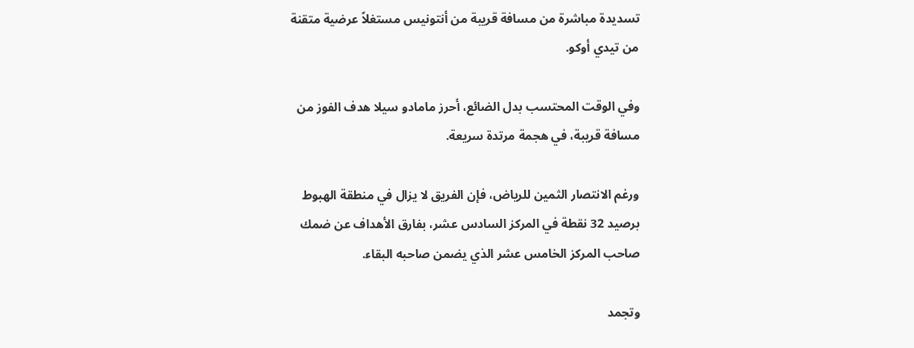تسديدة مباشرة من مسافة قريبة من أنتونيس مستغلاً عرضية متقنة من تيدي أوكو.

وفي الوقت المحتسب بدل الضائع، أحرز مامادو سيلا هدف الفوز من مسافة قريبة، في هجمة مرتدة سريعة.

ورغم الانتصار الثمين للرياض، فإن الفريق لا يزال في منطقة الهبوط برصيد 32 نقطة في المركز السادس عشر، بفارق الأهداف عن ضمك صاحب المركز الخامس عشر الذي يضمن صاحبه البقاء.

وتجمد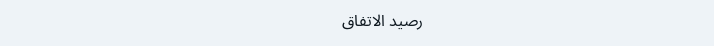رصيد الاتفاق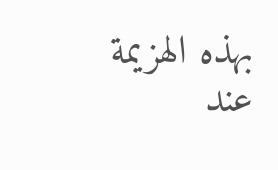بهذه الهزيمة عند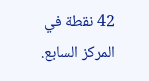42 نقطة في المركز السابع.